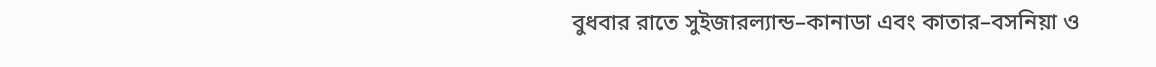বুধবার রাতে সুইজারল্যান্ড–কানাডা এবং কাতার–বসনিয়া ও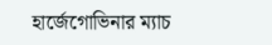হার্জেগোভিনার ম্যাচ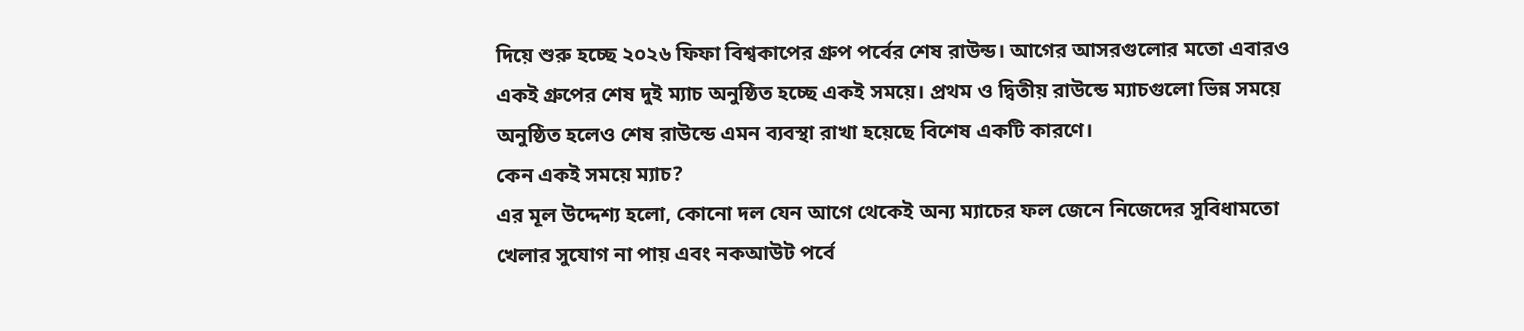দিয়ে শুরু হচ্ছে ২০২৬ ফিফা বিশ্বকাপের গ্রুপ পর্বের শেষ রাউন্ড। আগের আসরগুলোর মতো এবারও একই গ্রুপের শেষ দুই ম্যাচ অনুষ্ঠিত হচ্ছে একই সময়ে। প্রথম ও দ্বিতীয় রাউন্ডে ম্যাচগুলো ভিন্ন সময়ে অনুষ্ঠিত হলেও শেষ রাউন্ডে এমন ব্যবস্থা রাখা হয়েছে বিশেষ একটি কারণে।
কেন একই সময়ে ম্যাচ?
এর মূল উদ্দেশ্য হলো, কোনো দল যেন আগে থেকেই অন্য ম্যাচের ফল জেনে নিজেদের সুবিধামতো খেলার সুযোগ না পায় এবং নকআউট পর্বে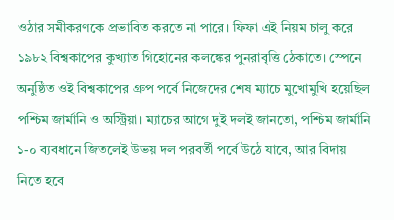ওঠার সমীকরণকে প্রভাবিত করতে না পারে। ফিফা এই নিয়ম চালু করে ১৯৮২ বিশ্বকাপের কুখ্যাত গিহোনের কলঙ্কের পুনরাবৃত্তি ঠেকাতে। স্পেনে অনুষ্ঠিত ওই বিশ্বকাপের গ্রুপ পর্বে নিজেদের শেষ ম্যাচে মুখোমুখি হয়েছিল পশ্চিম জার্মানি ও অস্ট্রিয়া। ম্যাচের আগে দুই দলই জানতো, পশ্চিম জার্মানি ১-০ ব্যবধানে জিতলেই উভয় দল পরবর্তী পর্বে উঠে যাবে, আর বিদায় নিতে হবে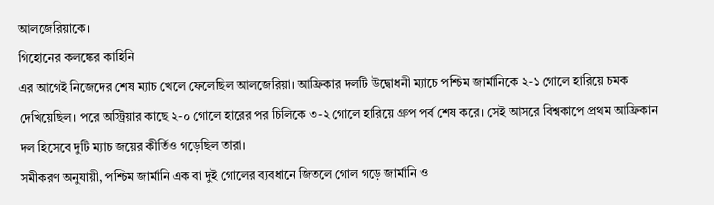আলজেরিয়াকে।
গিহোনের কলঙ্কের কাহিনি
এর আগেই নিজেদের শেষ ম্যাচ খেলে ফেলেছিল আলজেরিয়া। আফ্রিকার দলটি উদ্বোধনী ম্যাচে পশ্চিম জার্মানিকে ২-১ গোলে হারিয়ে চমক দেখিয়েছিল। পরে অস্ট্রিয়ার কাছে ২-০ গোলে হারের পর চিলিকে ৩-২ গোলে হারিয়ে গ্রুপ পর্ব শেষ করে। সেই আসরে বিশ্বকাপে প্রথম আফ্রিকান দল হিসেবে দুটি ম্যাচ জয়ের কীর্তিও গড়েছিল তারা।
সমীকরণ অনুযায়ী, পশ্চিম জার্মানি এক বা দুই গোলের ব্যবধানে জিতলে গোল গড়ে জার্মানি ও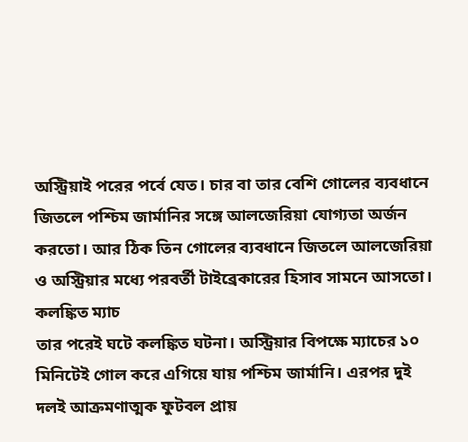অস্ট্রিয়াই পরের পর্বে যেত। চার বা তার বেশি গোলের ব্যবধানে জিতলে পশ্চিম জার্মানির সঙ্গে আলজেরিয়া যোগ্যতা অর্জন করতো। আর ঠিক তিন গোলের ব্যবধানে জিতলে আলজেরিয়া ও অস্ট্রিয়ার মধ্যে পরবর্তী টাইব্রেকারের হিসাব সামনে আসতো।
কলঙ্কিত ম্যাচ
তার পরেই ঘটে কলঙ্কিত ঘটনা। অস্ট্রিয়ার বিপক্ষে ম্যাচের ১০ মিনিটেই গোল করে এগিয়ে যায় পশ্চিম জার্মানি। এরপর দুই দলই আক্রমণাত্মক ফুটবল প্রায়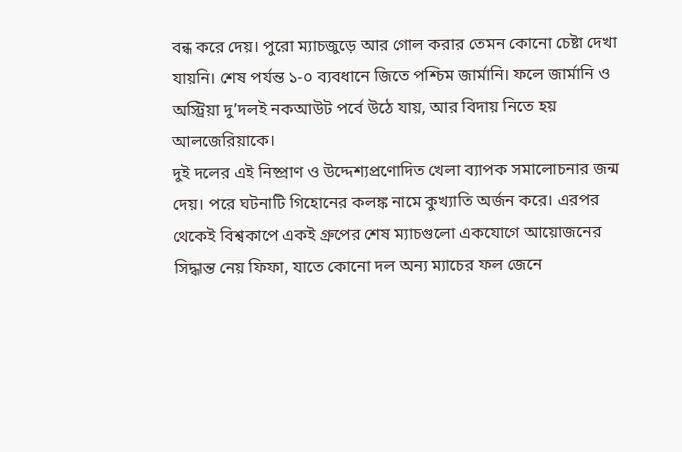বন্ধ করে দেয়। পুরো ম্যাচজুড়ে আর গোল করার তেমন কোনো চেষ্টা দেখা যায়নি। শেষ পর্যন্ত ১-০ ব্যবধানে জিতে পশ্চিম জার্মানি। ফলে জার্মানি ও অস্ট্রিয়া দু’দলই নকআউট পর্বে উঠে যায়, আর বিদায় নিতে হয় আলজেরিয়াকে।
দুই দলের এই নিষ্প্রাণ ও উদ্দেশ্যপ্রণোদিত খেলা ব্যাপক সমালোচনার জন্ম দেয়। পরে ঘটনাটি গিহোনের কলঙ্ক নামে কুখ্যাতি অর্জন করে। এরপর থেকেই বিশ্বকাপে একই গ্রুপের শেষ ম্যাচগুলো একযোগে আয়োজনের সিদ্ধান্ত নেয় ফিফা, যাতে কোনো দল অন্য ম্যাচের ফল জেনে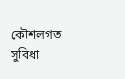কৌশলগত সুবিধা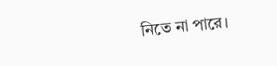নিতে না পারে।